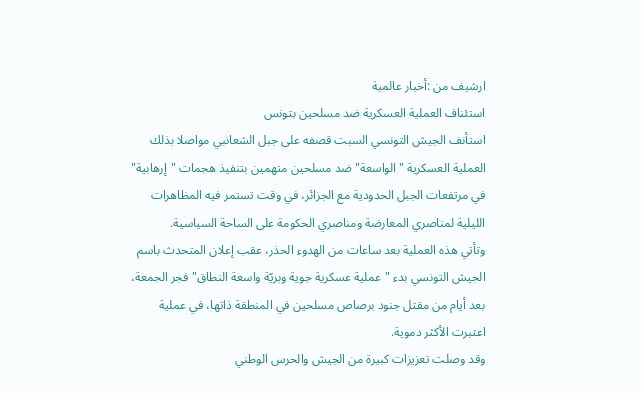ارشيف من :أخبار عالمية
استئناف العملية العسكرية ضد مسلحين بتونس
استأنف الجيش التونسي السبت قصفه على جبل الشعانبي مواصلا بذلك العملية العسكرية "الواسعة" ضد مسلحين متهمين بتنفيذ هجمات "إرهابية" في مرتفعات الجبل الحدودية مع الجزائر، في وقت تستمر فيه المظاهرات الليلية لمناصري المعارضة ومناصري الحكومة على الساحة السياسية.
وتأتي هذه العملية بعد ساعات من الهدوء الحذر، عقب إعلان المتحدث باسم الجيش التونسي بدء "عملية عسكرية جوية وبريّة واسعة النطاق" فجر الجمعة، بعد أيام من مقتل جنود برصاص مسلحين في المنطقة ذاتها، في عملية اعتبرت الأكثر دموية.
وقد وصلت تعزيزات كبيرة من الجيش والحرس الوطني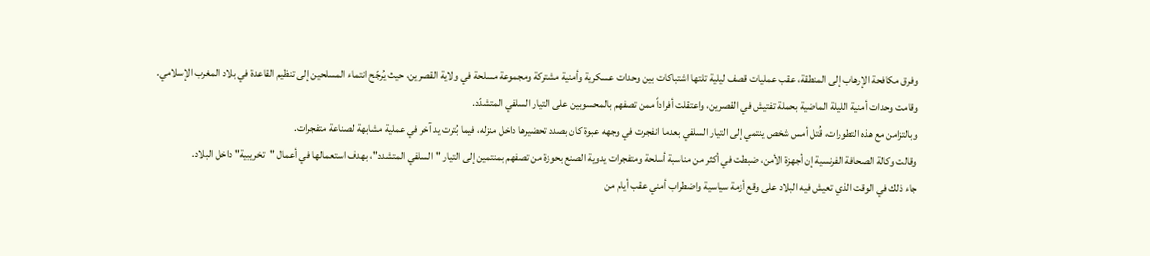وفرق مكافحة الإرهاب إلى المنطقة، عقب عمليات قصف ليلية تلتها اشتباكات بين وحدات عسكرية وأمنية مشتركة ومجموعة مسلحة في ولاية القصرين، حيث يُرجّح انتماء المسلحين إلى تنظيم القاعدة في بلاد المغرب الإسلامي.
وقامت وحدات أمنية الليلة الماضية بحملة تفتيش في القصرين، واعتقلت أفراداً ممن تصفهم بالمحسوبين على التيار السلفي المتشدّد.
وبالتزامن مع هذه التطورات، قُتل أمس شخص ينتمي إلى التيار السلفي بعدما انفجرت في وجهه عبوة كان بصدد تحضيرها داخل منزله، فيما بُترت يد آخر في عملية مشابهة لصناعة متفجرات.
وقالت وكالة الصحافة الفرنسية إن أجهزة الأمن، ضبطت في أكثر من مناسبة أسلحة ومتفجرات يدوية الصنع بحوزة من تصفهم بمنتمين إلى التيار "السلفي المتشدد"، بهدف استعمالها في أعمال "تخريبية" داخل البلاد.
جاء ذلك في الوقت الذي تعيش فيه البلاد على وقع أزمة سياسية واضطراب أمني عقب أيام من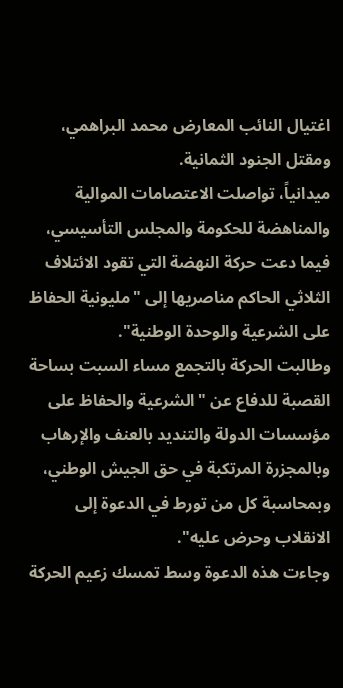اغتيال النائب المعارض محمد البراهمي، ومقتل الجنود الثمانية.
ميدانياً، تواصلت الاعتصامات الموالية والمناهضة للحكومة والمجلس التأسيسي، فيما دعت حركة النهضة التي تقود الائتلاف الثلاثي الحاكم مناصريها إلى "مليونية الحفاظ على الشرعية والوحدة الوطنية".
وطالبت الحركة بالتجمع مساء السبت بساحة القصبة للدفاع عن "الشرعية والحفاظ على مؤسسات الدولة والتنديد بالعنف والإرهاب وبالمجزرة المرتكبة في حق الجيش الوطني، وبمحاسبة كل من تورط في الدعوة إلى الانقلاب وحرض عليه".
وجاءت هذه الدعوة وسط تمسك زعيم الحركة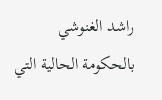راشد الغنوشي بالحكومة الحالية التي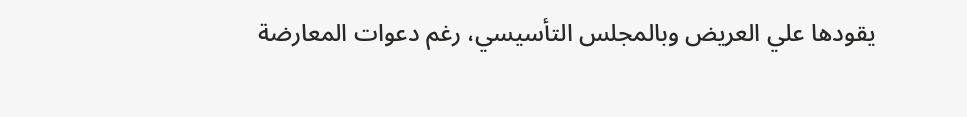يقودها علي العريض وبالمجلس التأسيسي، رغم دعوات المعارضة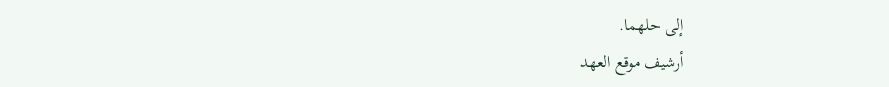إلى حلهما.
أرشيف موقع العهد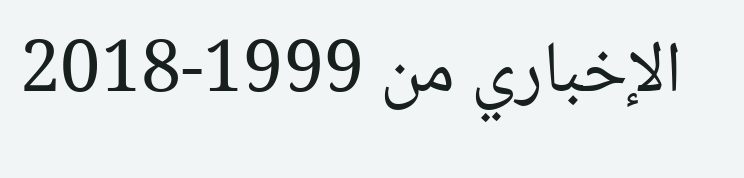الإخباري من 1999-2018